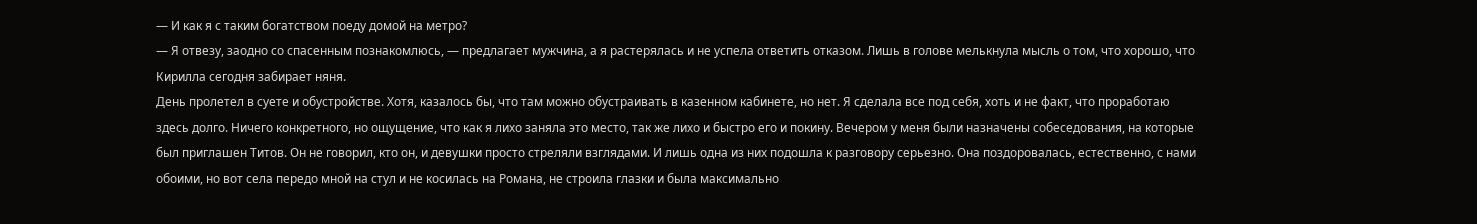— И как я с таким богатством поеду домой на метро?
— Я отвезу, заодно со спасенным познакомлюсь, — предлагает мужчина, а я растерялась и не успела ответить отказом. Лишь в голове мелькнула мысль о том, что хорошо, что Кирилла сегодня забирает няня.
День пролетел в суете и обустройстве. Хотя, казалось бы, что там можно обустраивать в казенном кабинете, но нет. Я сделала все под себя, хоть и не факт, что проработаю здесь долго. Ничего конкретного, но ощущение, что как я лихо заняла это место, так же лихо и быстро его и покину. Вечером у меня были назначены собеседования, на которые был приглашен Титов. Он не говорил, кто он, и девушки просто стреляли взглядами. И лишь одна из них подошла к разговору серьезно. Она поздоровалась, естественно, с нами обоими, но вот села передо мной на стул и не косилась на Романа, не строила глазки и была максимально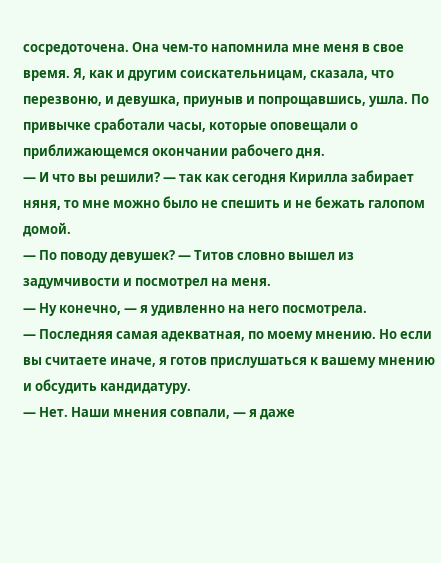сосредоточена. Она чем-то напомнила мне меня в свое время. Я, как и другим соискательницам, сказала, что перезвоню, и девушка, приуныв и попрощавшись, ушла. По привычке сработали часы, которые оповещали о приближающемся окончании рабочего дня.
— И что вы решили? — так как сегодня Кирилла забирает няня, то мне можно было не спешить и не бежать галопом домой.
— По поводу девушек? — Титов словно вышел из задумчивости и посмотрел на меня.
— Ну конечно, — я удивленно на него посмотрела.
— Последняя самая адекватная, по моему мнению. Но если вы считаете иначе, я готов прислушаться к вашему мнению и обсудить кандидатуру.
— Нет. Наши мнения совпали, — я даже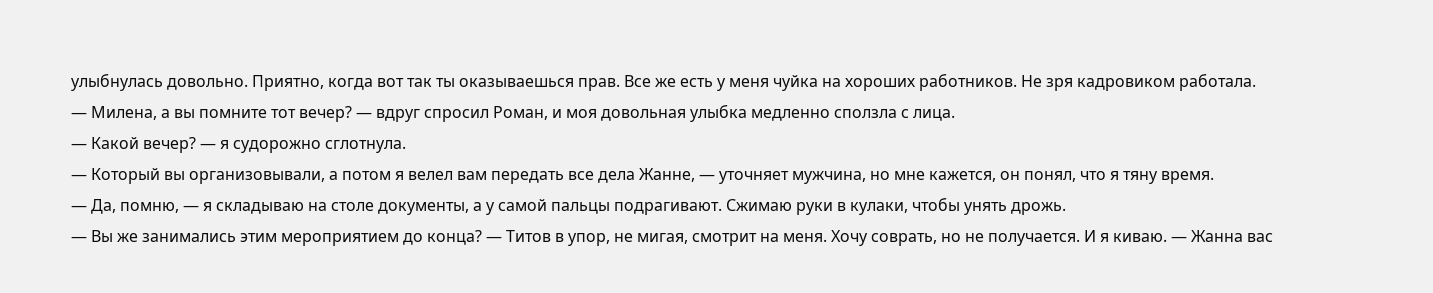улыбнулась довольно. Приятно, когда вот так ты оказываешься прав. Все же есть у меня чуйка на хороших работников. Не зря кадровиком работала.
— Милена, а вы помните тот вечер? — вдруг спросил Роман, и моя довольная улыбка медленно сползла с лица.
— Какой вечер? — я судорожно сглотнула.
— Который вы организовывали, а потом я велел вам передать все дела Жанне, — уточняет мужчина, но мне кажется, он понял, что я тяну время.
— Да, помню, — я складываю на столе документы, а у самой пальцы подрагивают. Сжимаю руки в кулаки, чтобы унять дрожь.
— Вы же занимались этим мероприятием до конца? — Титов в упор, не мигая, смотрит на меня. Хочу соврать, но не получается. И я киваю. — Жанна вас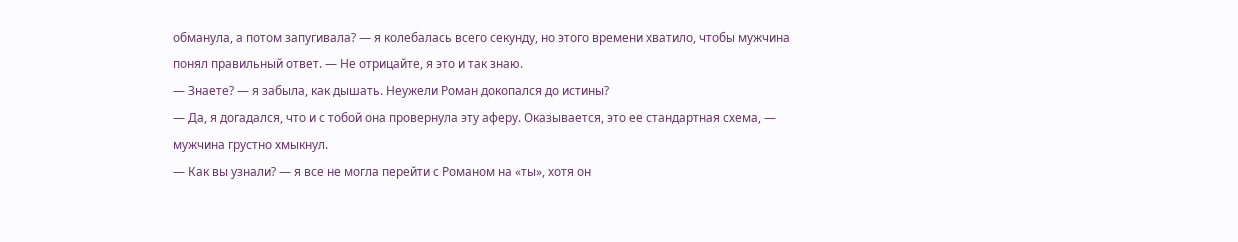обманула, а потом запугивала? — я колебалась всего секунду, но этого времени хватило, чтобы мужчина понял правильный ответ. — Не отрицайте, я это и так знаю.
— Знаете? — я забыла, как дышать. Неужели Роман докопался до истины?
— Да, я догадался, что и с тобой она провернула эту аферу. Оказывается, это ее стандартная схема, — мужчина грустно хмыкнул.
— Как вы узнали? — я все не могла перейти с Романом на «ты», хотя он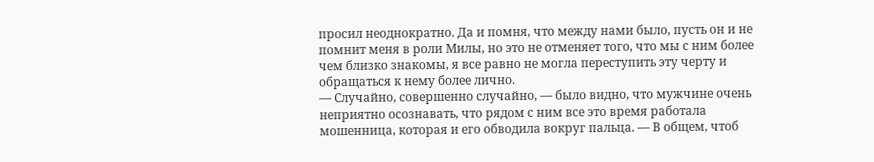просил неоднократно. Да и помня, что между нами было, пусть он и не помнит меня в роли Милы, но это не отменяет того, что мы с ним более чем близко знакомы, я все равно не могла переступить эту черту и обращаться к нему более лично.
— Случайно, совершенно случайно, — было видно, что мужчине очень неприятно осознавать, что рядом с ним все это время работала мошенница, которая и его обводила вокруг пальца. — В общем, чтоб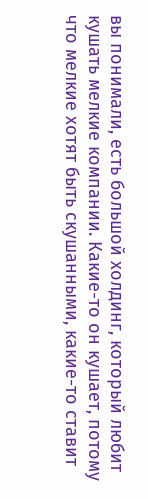вы понимали, есть большой холдинг, который любит кушать мелкие компании. Какие-то он кушает, потому что мелкие хотят быть скушанными, какие-то ставит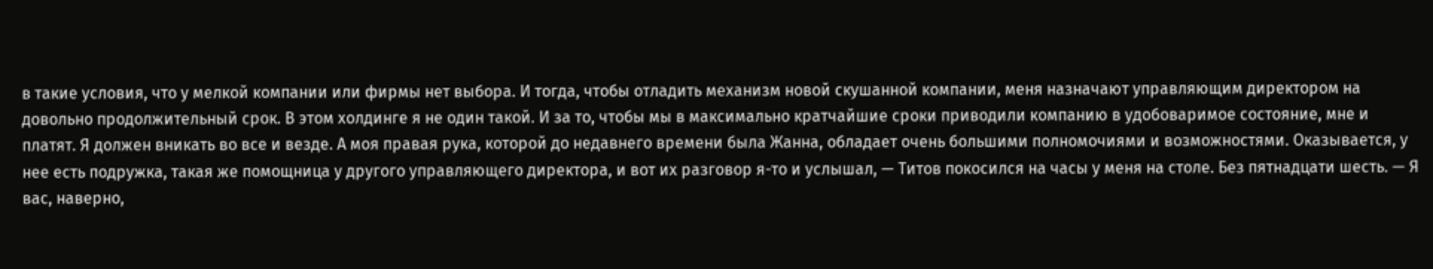в такие условия, что у мелкой компании или фирмы нет выбора. И тогда, чтобы отладить механизм новой скушанной компании, меня назначают управляющим директором на довольно продолжительный срок. В этом холдинге я не один такой. И за то, чтобы мы в максимально кратчайшие сроки приводили компанию в удобоваримое состояние, мне и платят. Я должен вникать во все и везде. А моя правая рука, которой до недавнего времени была Жанна, обладает очень большими полномочиями и возможностями. Оказывается, у нее есть подружка, такая же помощница у другого управляющего директора, и вот их разговор я-то и услышал, — Титов покосился на часы у меня на столе. Без пятнадцати шесть. — Я вас, наверно,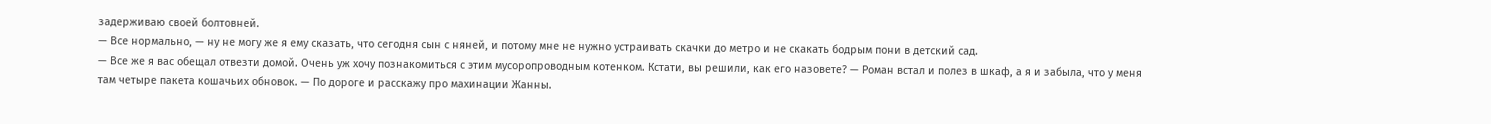задерживаю своей болтовней.
— Все нормально, — ну не могу же я ему сказать, что сегодня сын с няней, и потому мне не нужно устраивать скачки до метро и не скакать бодрым пони в детский сад.
— Все же я вас обещал отвезти домой. Очень уж хочу познакомиться с этим мусоропроводным котенком. Кстати, вы решили, как его назовете? — Роман встал и полез в шкаф, а я и забыла, что у меня там четыре пакета кошачьих обновок. — По дороге и расскажу про махинации Жанны.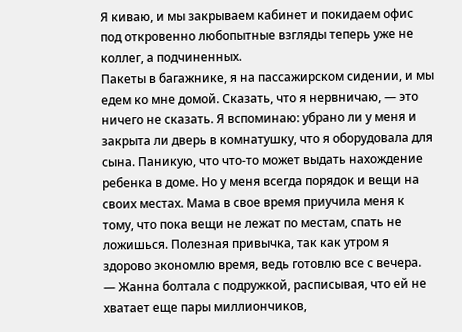Я киваю, и мы закрываем кабинет и покидаем офис под откровенно любопытные взгляды теперь уже не коллег, а подчиненных.
Пакеты в багажнике, я на пассажирском сидении, и мы едем ко мне домой. Сказать, что я нервничаю, — это ничего не сказать. Я вспоминаю: убрано ли у меня и закрыта ли дверь в комнатушку, что я оборудовала для сына. Паникую, что что-то может выдать нахождение ребенка в доме. Но у меня всегда порядок и вещи на своих местах. Мама в свое время приучила меня к тому, что пока вещи не лежат по местам, спать не ложишься. Полезная привычка, так как утром я здорово экономлю время, ведь готовлю все с вечера.
— Жанна болтала с подружкой, расписывая, что ей не хватает еще пары миллиончиков,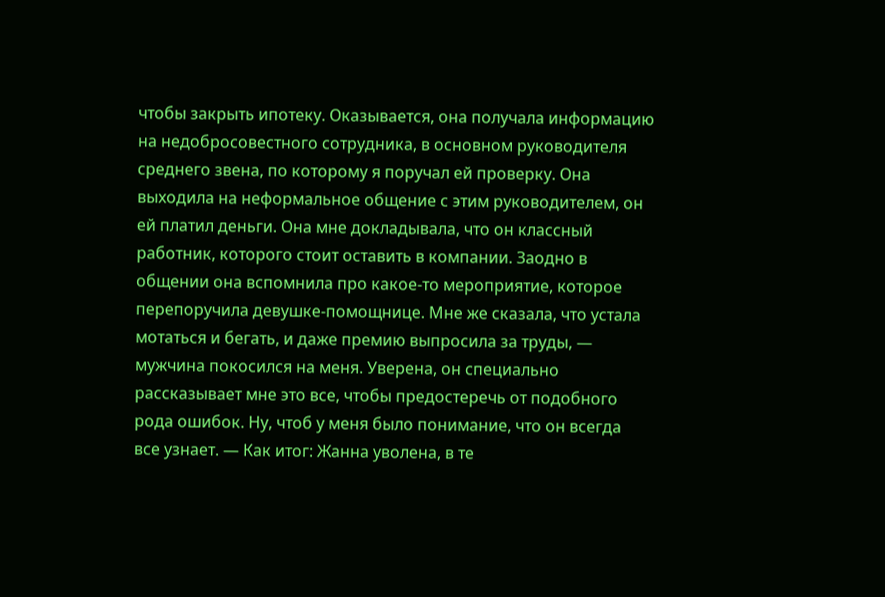чтобы закрыть ипотеку. Оказывается, она получала информацию на недобросовестного сотрудника, в основном руководителя среднего звена, по которому я поручал ей проверку. Она выходила на неформальное общение с этим руководителем, он ей платил деньги. Она мне докладывала, что он классный работник, которого стоит оставить в компании. Заодно в общении она вспомнила про какое-то мероприятие, которое перепоручила девушке-помощнице. Мне же сказала, что устала мотаться и бегать, и даже премию выпросила за труды, — мужчина покосился на меня. Уверена, он специально рассказывает мне это все, чтобы предостеречь от подобного рода ошибок. Ну, чтоб у меня было понимание, что он всегда все узнает. — Как итог: Жанна уволена, в те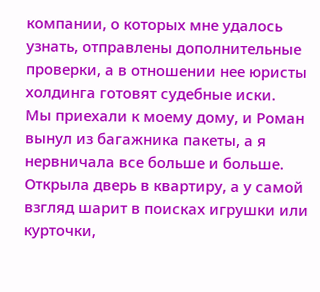компании, о которых мне удалось узнать, отправлены дополнительные проверки, а в отношении нее юристы холдинга готовят судебные иски.
Мы приехали к моему дому, и Роман вынул из багажника пакеты, а я нервничала все больше и больше. Открыла дверь в квартиру, а у самой взгляд шарит в поисках игрушки или курточки,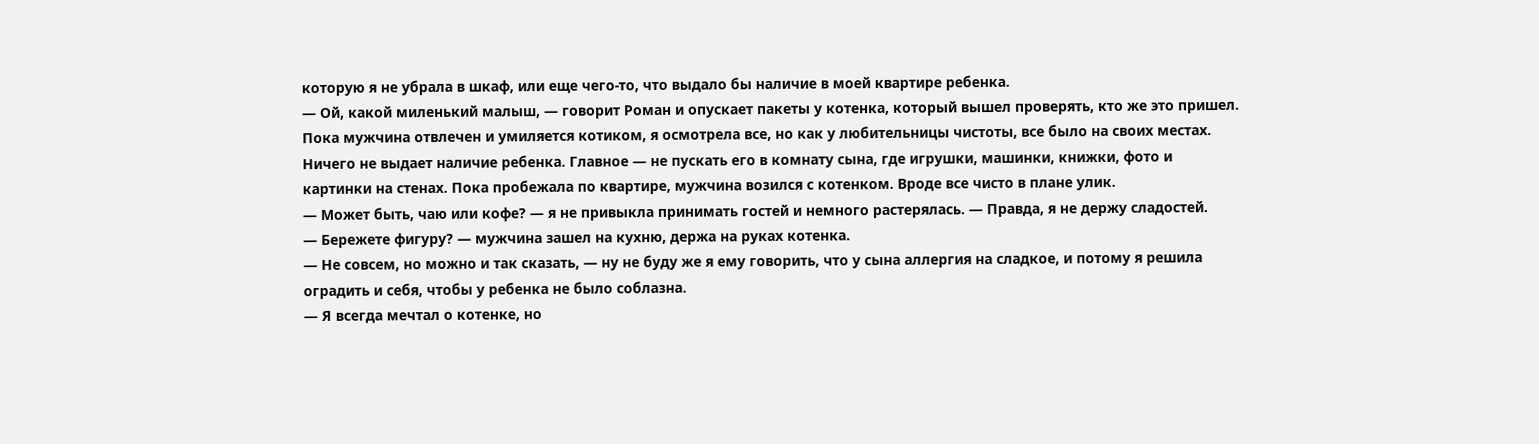которую я не убрала в шкаф, или еще чего-то, что выдало бы наличие в моей квартире ребенка.
— Ой, какой миленький малыш, — говорит Роман и опускает пакеты у котенка, который вышел проверять, кто же это пришел. Пока мужчина отвлечен и умиляется котиком, я осмотрела все, но как у любительницы чистоты, все было на своих местах. Ничего не выдает наличие ребенка. Главное — не пускать его в комнату сына, где игрушки, машинки, книжки, фото и картинки на стенах. Пока пробежала по квартире, мужчина возился с котенком. Вроде все чисто в плане улик.
— Может быть, чаю или кофе? — я не привыкла принимать гостей и немного растерялась. — Правда, я не держу сладостей.
— Бережете фигуру? — мужчина зашел на кухню, держа на руках котенка.
— Не совсем, но можно и так сказать, — ну не буду же я ему говорить, что у сына аллергия на сладкое, и потому я решила оградить и себя, чтобы у ребенка не было соблазна.
— Я всегда мечтал о котенке, но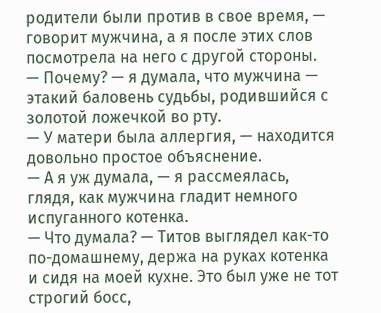родители были против в свое время, — говорит мужчина, а я после этих слов посмотрела на него с другой стороны.
— Почему? — я думала, что мужчина — этакий баловень судьбы, родившийся с золотой ложечкой во рту.
— У матери была аллергия, — находится довольно простое объяснение.
— А я уж думала, — я рассмеялась, глядя, как мужчина гладит немного испуганного котенка.
— Что думала? — Титов выглядел как-то по-домашнему, держа на руках котенка и сидя на моей кухне. Это был уже не тот строгий босс,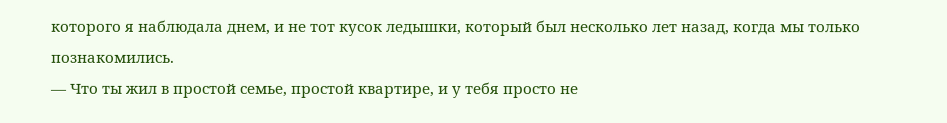которого я наблюдала днем, и не тот кусок ледышки, который был несколько лет назад, когда мы только познакомились.
— Что ты жил в простой семье, простой квартире, и у тебя просто не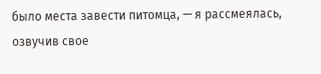было места завести питомца, — я рассмеялась, озвучив свое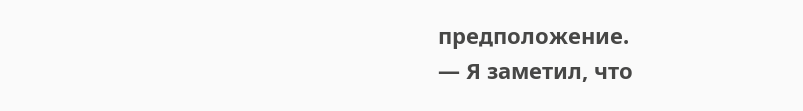предположение.
— Я заметил, что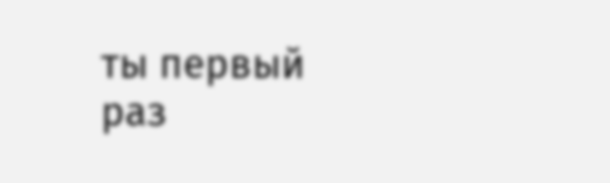ты первый раз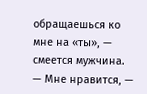обращаешься ко мне на «ты», — смеется мужчина. — Мне нравится, —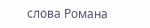слова Романа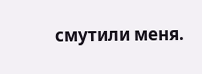смутили меня.